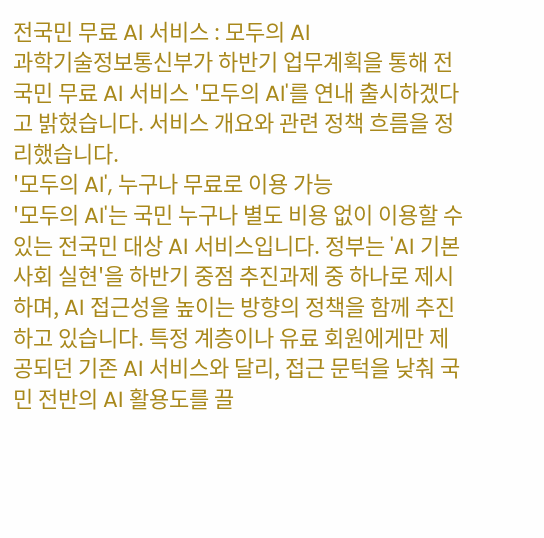전국민 무료 AI 서비스 : 모두의 AI
과학기술정보통신부가 하반기 업무계획을 통해 전국민 무료 AI 서비스 '모두의 AI'를 연내 출시하겠다고 밝혔습니다. 서비스 개요와 관련 정책 흐름을 정리했습니다.
'모두의 AI', 누구나 무료로 이용 가능
'모두의 AI'는 국민 누구나 별도 비용 없이 이용할 수 있는 전국민 대상 AI 서비스입니다. 정부는 'AI 기본사회 실현'을 하반기 중점 추진과제 중 하나로 제시하며, AI 접근성을 높이는 방향의 정책을 함께 추진하고 있습니다. 특정 계층이나 유료 회원에게만 제공되던 기존 AI 서비스와 달리, 접근 문턱을 낮춰 국민 전반의 AI 활용도를 끌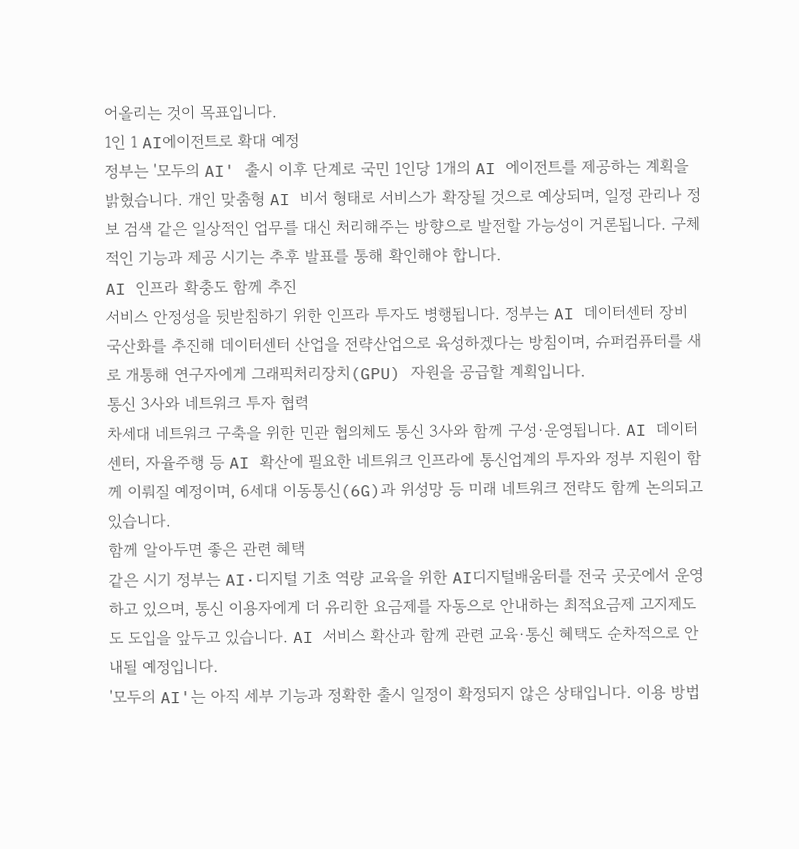어올리는 것이 목표입니다.
1인 1 AI에이전트로 확대 예정
정부는 '모두의 AI' 출시 이후 단계로 국민 1인당 1개의 AI 에이전트를 제공하는 계획을 밝혔습니다. 개인 맞춤형 AI 비서 형태로 서비스가 확장될 것으로 예상되며, 일정 관리나 정보 검색 같은 일상적인 업무를 대신 처리해주는 방향으로 발전할 가능성이 거론됩니다. 구체적인 기능과 제공 시기는 추후 발표를 통해 확인해야 합니다.
AI 인프라 확충도 함께 추진
서비스 안정성을 뒷받침하기 위한 인프라 투자도 병행됩니다. 정부는 AI 데이터센터 장비 국산화를 추진해 데이터센터 산업을 전략산업으로 육성하겠다는 방침이며, 슈퍼컴퓨터를 새로 개통해 연구자에게 그래픽처리장치(GPU) 자원을 공급할 계획입니다.
통신 3사와 네트워크 투자 협력
차세대 네트워크 구축을 위한 민관 협의체도 통신 3사와 함께 구성·운영됩니다. AI 데이터센터, 자율주행 등 AI 확산에 필요한 네트워크 인프라에 통신업계의 투자와 정부 지원이 함께 이뤄질 예정이며, 6세대 이동통신(6G)과 위성망 등 미래 네트워크 전략도 함께 논의되고 있습니다.
함께 알아두면 좋은 관련 혜택
같은 시기 정부는 AI·디지털 기초 역량 교육을 위한 AI디지털배움터를 전국 곳곳에서 운영하고 있으며, 통신 이용자에게 더 유리한 요금제를 자동으로 안내하는 최적요금제 고지제도도 도입을 앞두고 있습니다. AI 서비스 확산과 함께 관련 교육·통신 혜택도 순차적으로 안내될 예정입니다.
'모두의 AI'는 아직 세부 기능과 정확한 출시 일정이 확정되지 않은 상태입니다. 이용 방법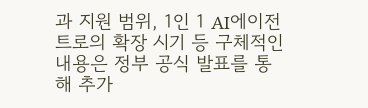과 지원 범위, 1인 1 AI에이전트로의 확장 시기 등 구체적인 내용은 정부 공식 발표를 통해 추가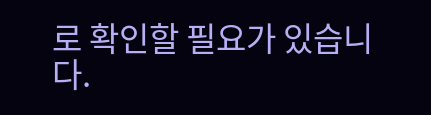로 확인할 필요가 있습니다.